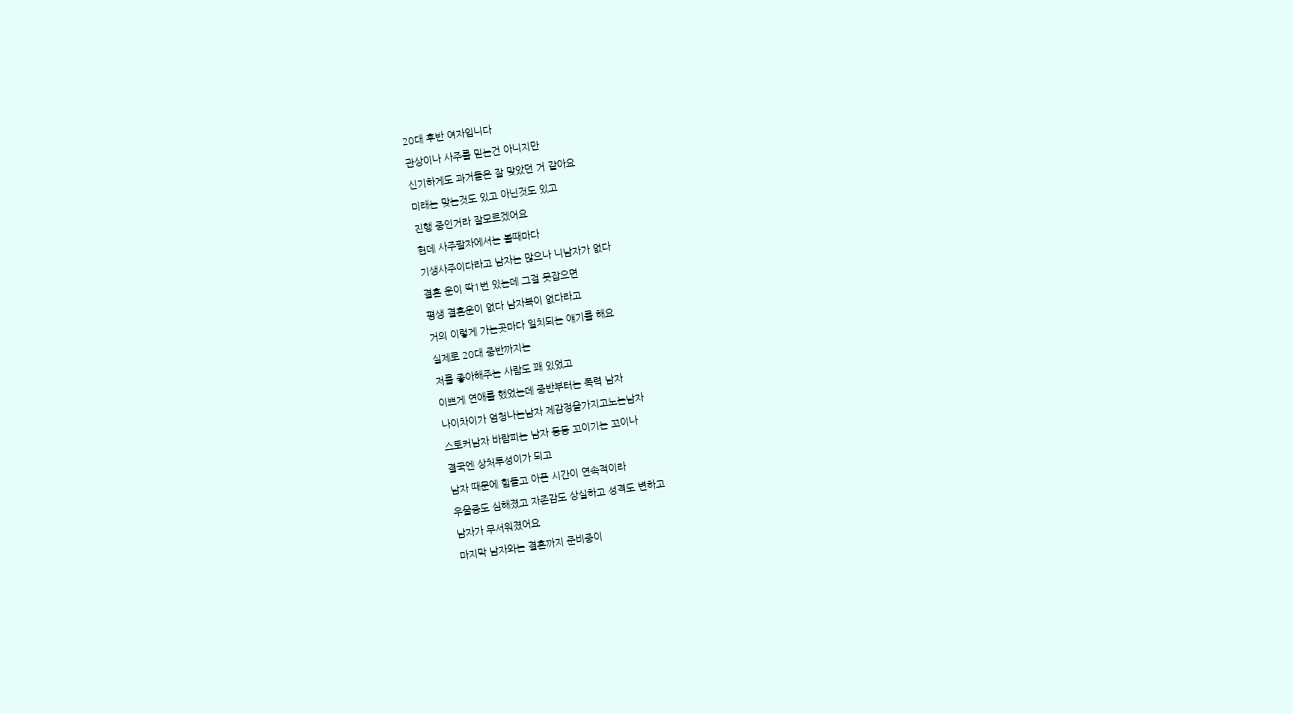20대 후반 여자입니다
관상이나 사주를 믿는건 아니지만
신기하게도 과거들은 잘 맞았던 거 같아요
미래는 맞는것도 있고 아닌것도 있고
진행 중인거라 잘모르겠어요
헌데 사주팔자에서는 볼때마다
기생사주이다라고 남자는 많으나 니남자가 없다
결혼 운이 딱1번 있는데 그걸 못잡으면
평생 결혼운이 없다 남자복이 없다라고
거의 이렇게 가는곳마다 일치되는 얘기를 해요
실제로 20대 중반까지는
저를 좋아해주는 사람도 꽤 있었고
이쁘게 연애를 했었는데 중반부터는 폭력 남자
나이차이가 엄청나는남자 제감정을가지고노는남자
스토커남자 바람피는 남자 등등 꼬이기는 꼬이나
결국엔 상처투성이가 되고
남자 때문에 힘들고 아픈 시간이 연속적이라
우울증도 심해졌고 자존감도 상실하고 성격도 변하고
남자가 무서워졌어요
마지막 남자와는 결혼까지 준비중이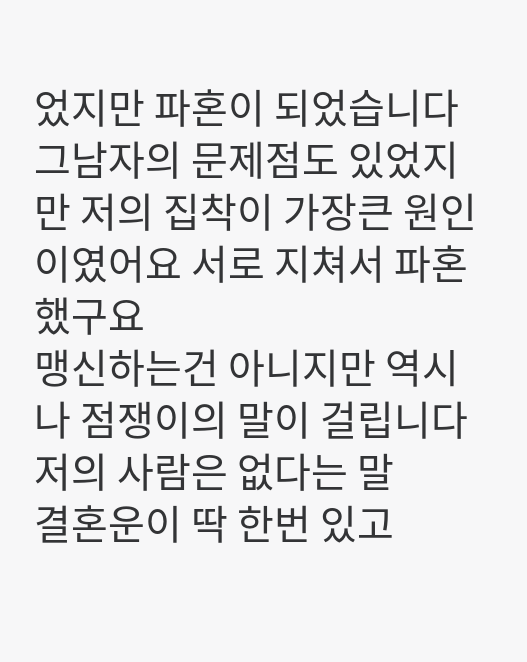었지만 파혼이 되었습니다 그남자의 문제점도 있었지만 저의 집착이 가장큰 원인이였어요 서로 지쳐서 파혼했구요
맹신하는건 아니지만 역시나 점쟁이의 말이 걸립니다 저의 사람은 없다는 말
결혼운이 딱 한번 있고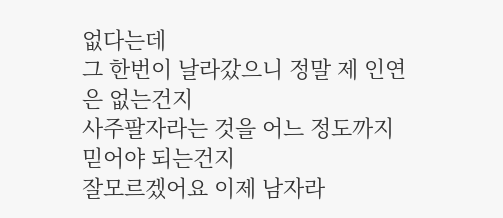없다는데
그 한번이 날라갔으니 정말 제 인연은 없는건지
사주팔자라는 것을 어느 정도까지 믿어야 되는건지
잘모르겠어요 이제 남자라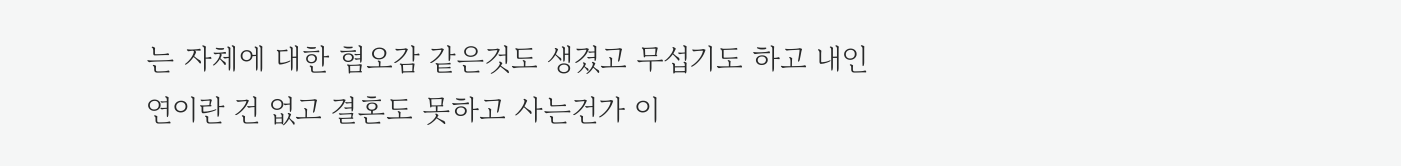는 자체에 대한 혐오감 같은것도 생겼고 무섭기도 하고 내인연이란 건 없고 결혼도 못하고 사는건가 이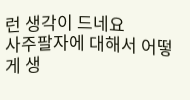런 생각이 드네요
사주팔자에 대해서 어떻게 생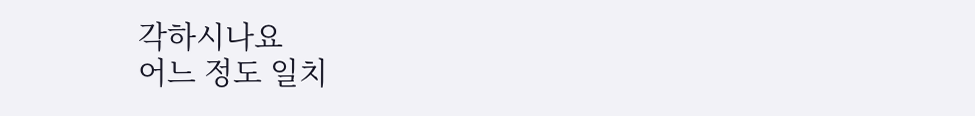각하시나요
어느 정도 일치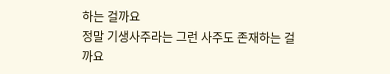하는 걸까요
정말 기생사주라는 그런 사주도 존재하는 걸까요